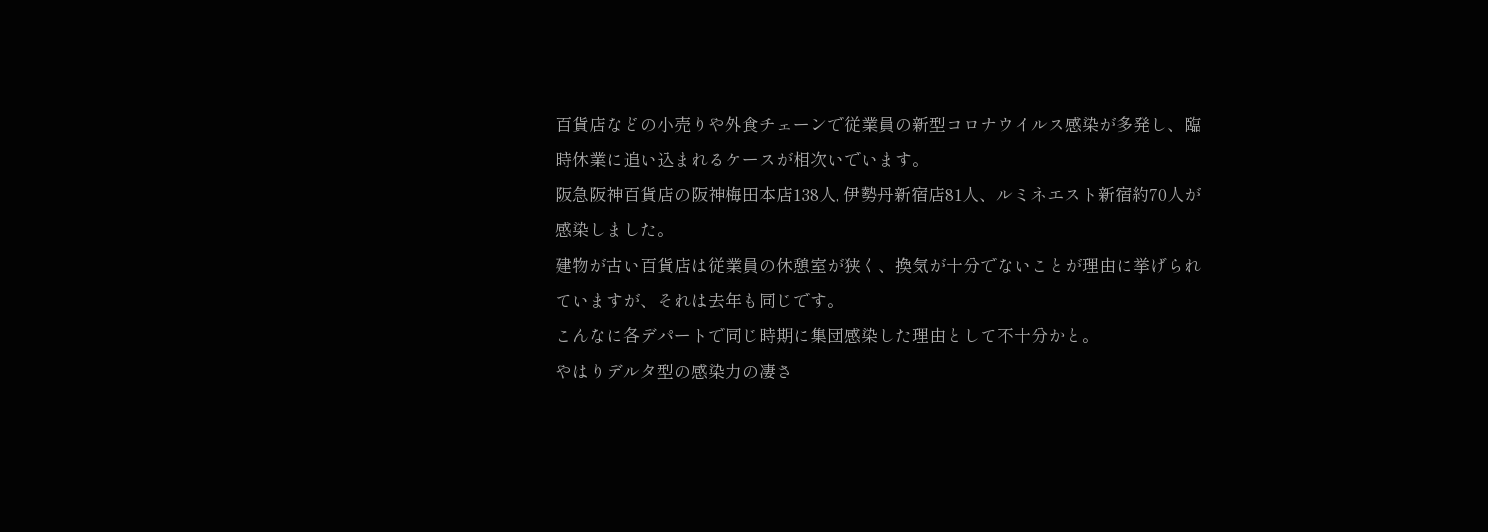百貨店などの小売りや外食チェーンで従業員の新型コロナウイルス感染が多発し、臨時休業に追い込まれるケースが相次いでいます。
阪急阪神百貨店の阪神梅田本店138人, 伊勢丹新宿店81人、ルミネエスト新宿約70人が感染しました。
建物が古い百貨店は従業員の休憩室が狭く、換気が十分でないことが理由に挙げられていますが、それは去年も同じです。
こんなに各デパートで同じ時期に集団感染した理由として不十分かと。
やはりデルタ型の感染力の凄さ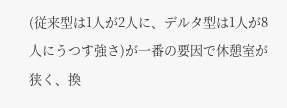(従来型は1人が2人に、デルタ型は1人が8人にうつす強さ)が一番の要因で休憩室が狭く、換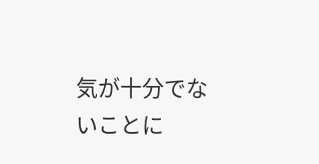気が十分でないことに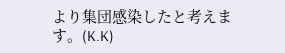より集団感染したと考えます。(K.K)